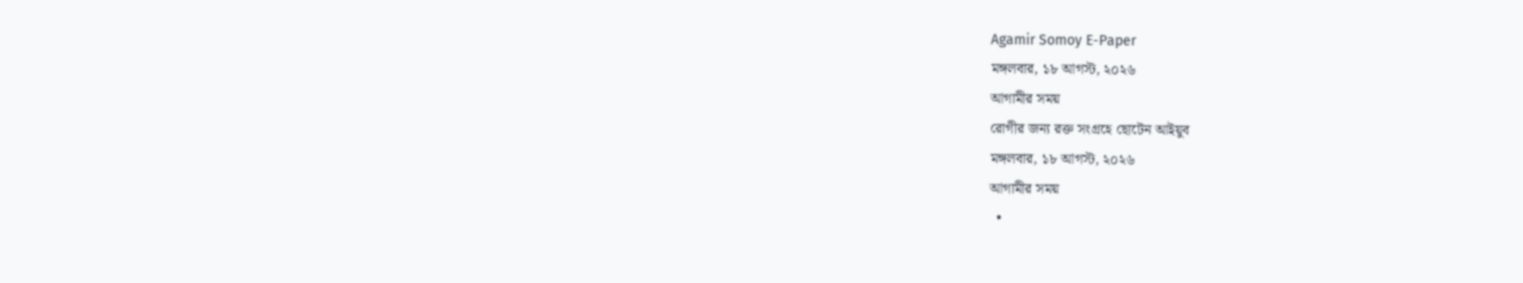Agamir Somoy E-Paper
মঙ্গলবার, ১৮ আগস্ট, ২০২৬
আগামীর সময়
রোগীর জন্য রক্ত সংগ্রহে ছোটেন আইয়ুব
মঙ্গলবার, ১৮ আগস্ট, ২০২৬
আগামীর সময়
  •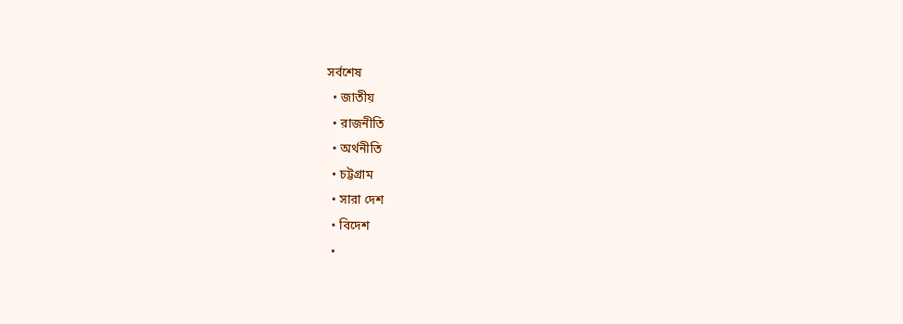সর্বশেষ
  • জাতীয়
  • রাজনীতি
  • অর্থনীতি
  • চট্টগ্রাম
  • সারা দেশ
  • বিদেশ
  •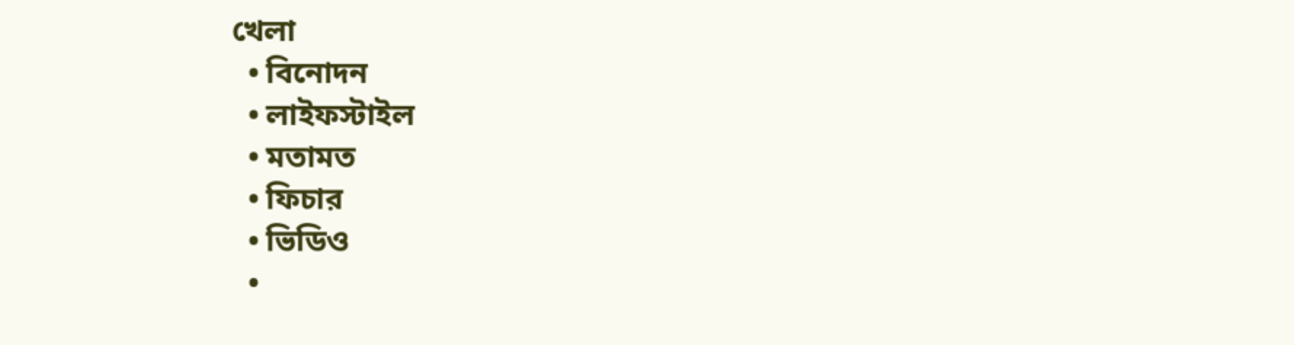খেলা
  • বিনোদন
  • লাইফস্টাইল
  • মতামত
  • ফিচার
  • ভিডিও
  •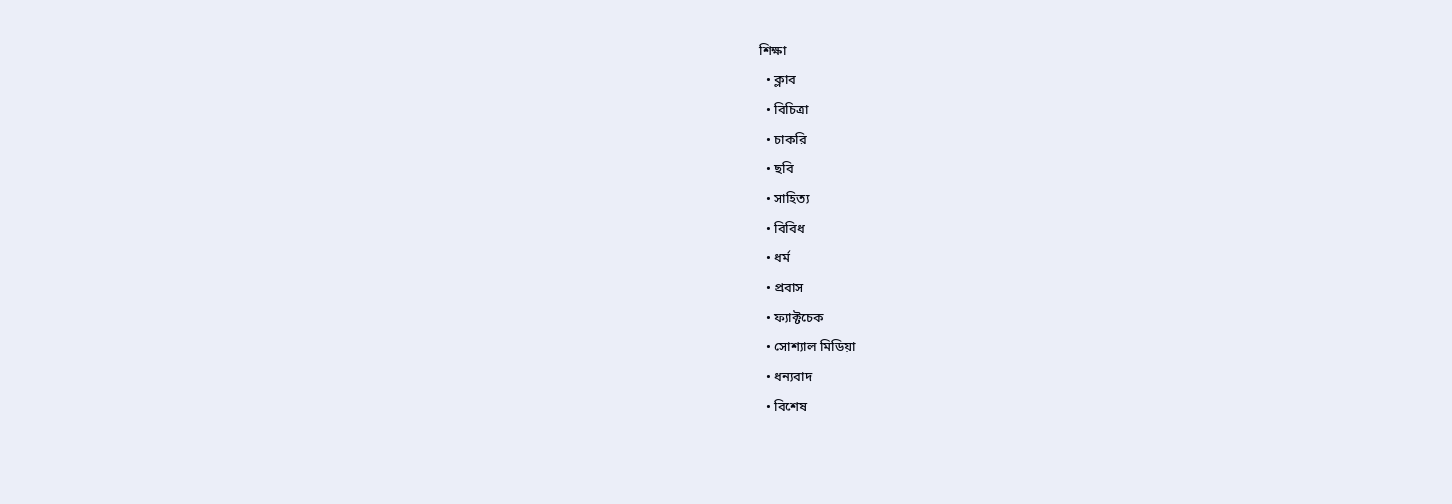শিক্ষা
  • ক্লাব
  • বিচিত্রা
  • চাকরি
  • ছবি
  • সাহিত্য
  • বিবিধ
  • ধর্ম
  • প্রবাস
  • ফ্যাক্টচেক
  • সোশ্যাল মিডিয়া
  • ধন্যবাদ
  • বিশেষ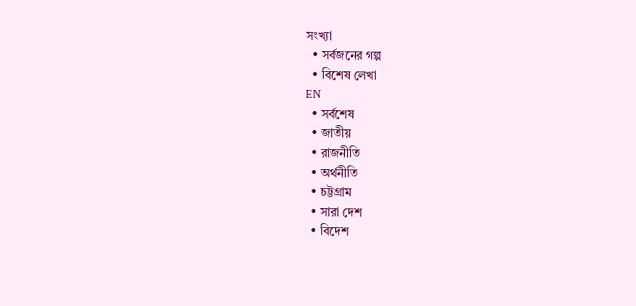সংখ্যা
  • সর্বজনের গল্প
  • বিশেষ লেখা
EN
  • সর্বশেষ
  • জাতীয়
  • রাজনীতি
  • অর্থনীতি
  • চট্টগ্রাম
  • সারা দেশ
  • বিদেশ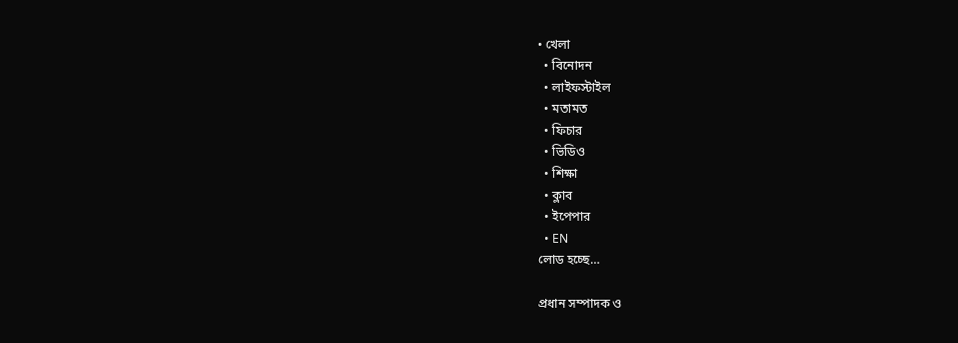• খেলা
  • বিনোদন
  • লাইফস্টাইল
  • মতামত
  • ফিচার
  • ভিডিও
  • শিক্ষা
  • ক্লাব
  • ইপেপার
  • EN
লোড হচ্ছে…

প্রধান সম্পাদক ও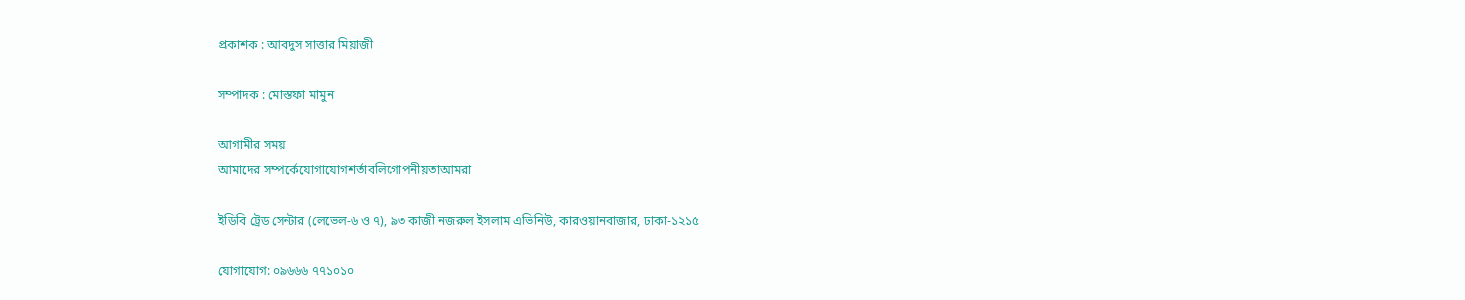প্রকাশক : আবদুস সাত্তার মিয়াজী

সম্পাদক : মোস্তফা মামুন

আগামীর সময়
আমাদের সম্পর্কেযোগাযোগশর্তাবলিগোপনীয়তাআমরা

ইডিবি ট্রেড সেন্টার (লেভেল-৬ ও ৭), ৯৩ কাজী নজরুল ইসলাম এভিনিউ, কারওয়ানবাজার, ঢাকা-১২১৫

যোগাযোগ: ০৯৬৬৬ ৭৭১০১০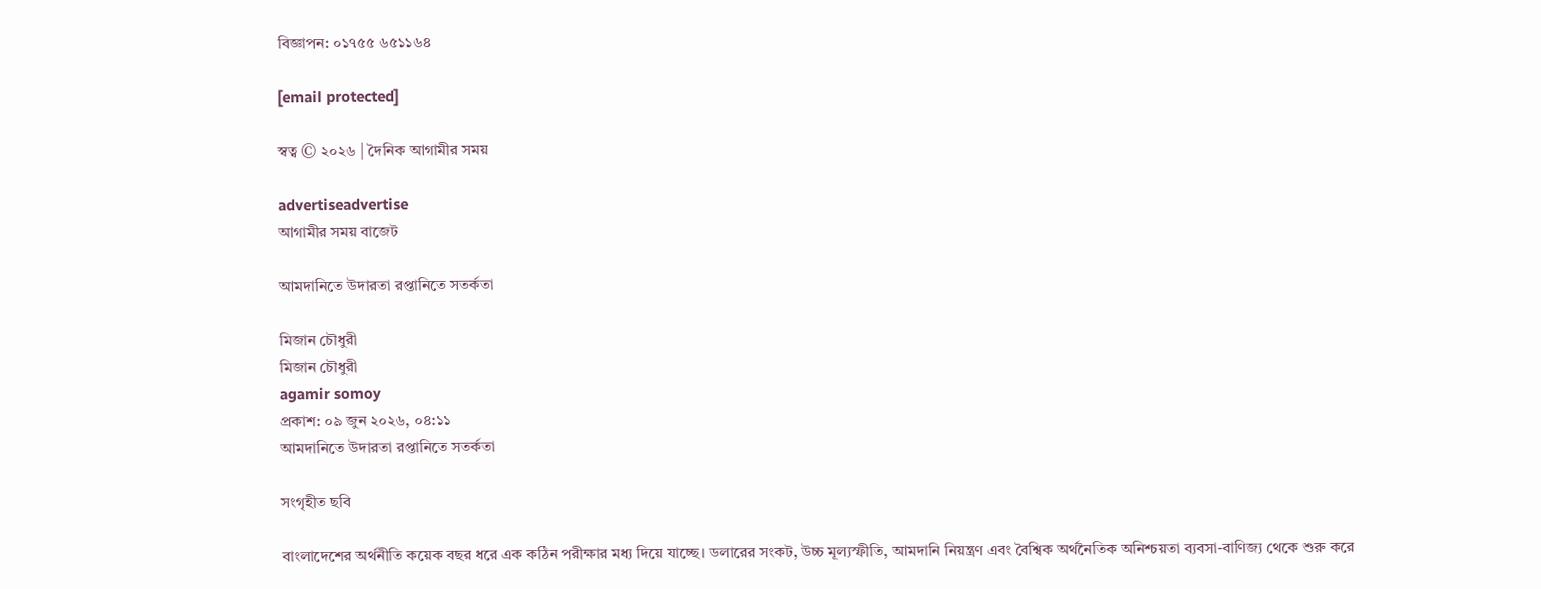বিজ্ঞাপন: ০১৭৫৫ ৬৫১১৬৪

[email protected]

স্বত্ব © ২০২৬ | দৈনিক আগামীর সময়

advertiseadvertise
আগামীর সময় বাজেট

আমদানিতে উদারতা রপ্তানিতে সতর্কতা

মিজান চৌধুরী
মিজান চৌধুরী
agamir somoy
প্রকাশ: ০৯ জুন ২০২৬, ০৪:১১
আমদানিতে উদারতা রপ্তানিতে সতর্কতা

সংগৃহীত ছবি

বাংলাদেশের অর্থনীতি কয়েক বছর ধরে এক কঠিন পরীক্ষার মধ্য দিয়ে যাচ্ছে। ডলারের সংকট, উচ্চ মূল্যস্ফীতি, আমদানি নিয়ন্ত্রণ এবং বৈশ্বিক অর্থনৈতিক অনিশ্চয়তা ব্যবসা-বাণিজ্য থেকে শুরু করে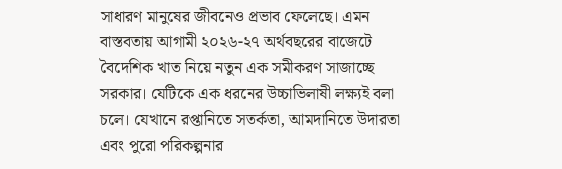সাধারণ মানুষের জীবনেও প্রভাব ফেলেছে। এমন বাস্তবতায় আগামী ২০২৬-২৭ অর্থবছরের বাজেটে বৈদেশিক খাত নিয়ে নতুন এক সমীকরণ সাজাচ্ছে সরকার। যেটিকে এক ধরনের উচ্চাভিলাষী লক্ষ্যই বলা চলে। যেখানে রপ্তানিতে সতর্কতা, আমদানিতে উদারতা এবং পুরো পরিকল্পনার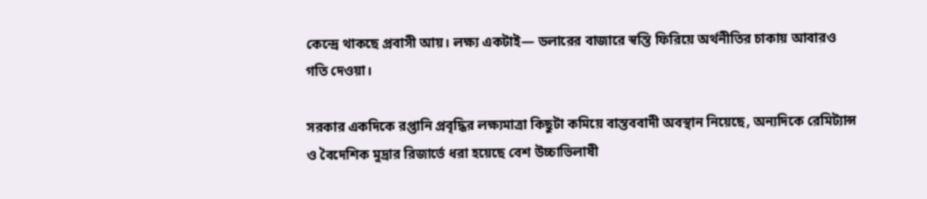কেন্দ্রে থাকছে প্রবাসী আয়। লক্ষ্য একটাই— ডলারের বাজারে স্বস্তি ফিরিয়ে অর্থনীতির চাকায় আবারও গতি দেওয়া।

সরকার একদিকে রপ্তানি প্রবৃদ্ধির লক্ষ্যমাত্রা কিছুটা কমিয়ে বাস্তববাদী অবস্থান নিয়েছে, অন্যদিকে রেমিট্যান্স ও বৈদেশিক মুদ্রার রিজার্ভে ধরা হয়েছে বেশ উচ্চাভিলাষী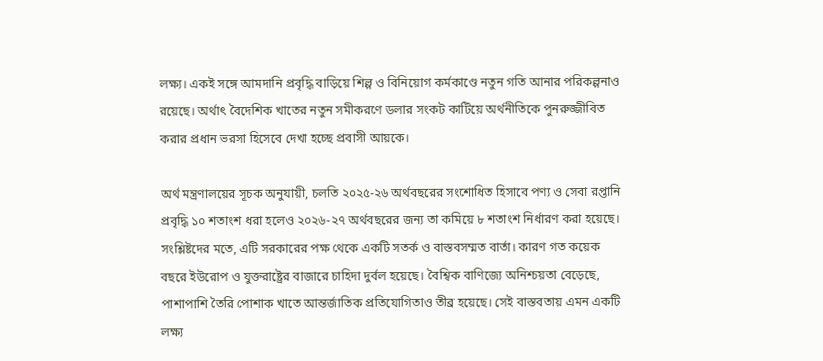লক্ষ্য। একই সঙ্গে আমদানি প্রবৃদ্ধি বাড়িয়ে শিল্প ও বিনিয়োগ কর্মকাণ্ডে নতুন গতি আনার পরিকল্পনাও রয়েছে। অর্থাৎ বৈদেশিক খাতের নতুন সমীকরণে ডলার সংকট কাটিয়ে অর্থনীতিকে পুনরুজ্জীবিত করার প্রধান ভরসা হিসেবে দেখা হচ্ছে প্রবাসী আয়কে।

অর্থ মন্ত্রণালয়ের সূচক অনুযায়ী, চলতি ২০২৫-২৬ অর্থবছরের সংশোধিত হিসাবে পণ্য ও সেবা রপ্তানি প্রবৃদ্ধি ১০ শতাংশ ধরা হলেও ২০২৬-২৭ অর্থবছরের জন্য তা কমিয়ে ৮ শতাংশ নির্ধারণ করা হয়েছে। সংশ্লিষ্টদের মতে, এটি সরকারের পক্ষ থেকে একটি সতর্ক ও বাস্তবসম্মত বার্তা। কারণ গত কয়েক বছরে ইউরোপ ও যুক্তরাষ্ট্রের বাজারে চাহিদা দুর্বল হয়েছে। বৈশ্বিক বাণিজ্যে অনিশ্চয়তা বেড়েছে, পাশাপাশি তৈরি পোশাক খাতে আন্তর্জাতিক প্রতিযোগিতাও তীব্র হয়েছে। সেই বাস্তবতায় এমন একটি লক্ষ্য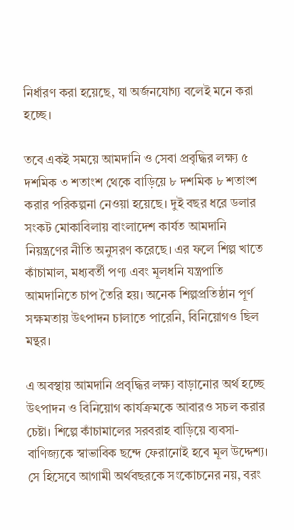নির্ধারণ করা হয়েছে, যা অর্জনযোগ্য বলেই মনে করা হচ্ছে।

তবে একই সময়ে আমদানি ও সেবা প্রবৃদ্ধির লক্ষ্য ৫ দশমিক ৩ শতাংশ থেকে বাড়িয়ে ৮ দশমিক ৮ শতাংশ করার পরিকল্পনা নেওয়া হয়েছে। দুই বছর ধরে ডলার সংকট মোকাবিলায় বাংলাদেশ কার্যত আমদানি নিয়ন্ত্রণের নীতি অনুসরণ করেছে। এর ফলে শিল্প খাতে কাঁচামাল, মধ্যবর্তী পণ্য এবং মূলধনি যন্ত্রপাতি আমদানিতে চাপ তৈরি হয়। অনেক শিল্পপ্রতিষ্ঠান পূর্ণ সক্ষমতায় উৎপাদন চালাতে পারেনি, বিনিয়োগও ছিল মন্থর।

এ অবস্থায় আমদানি প্রবৃদ্ধির লক্ষ্য বাড়ানোর অর্থ হচ্ছে উৎপাদন ও বিনিয়োগ কার্যক্রমকে আবারও সচল করার চেষ্টা। শিল্পে কাঁচামালের সরবরাহ বাড়িয়ে ব্যবসা-বাণিজ্যকে স্বাভাবিক ছন্দে ফেরানোই হবে মূল উদ্দেশ্য। সে হিসেবে আগামী অর্থবছরকে সংকোচনের নয়, বরং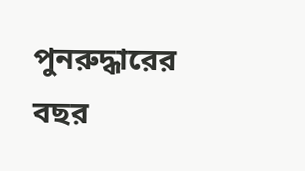পুনরুদ্ধারের বছর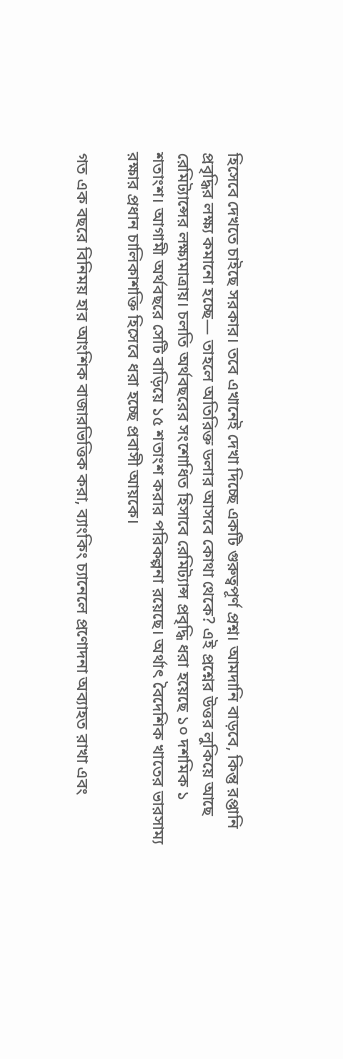হিসেবে দেখতে চাইছে সরকার। তবে এখানেই দেখা দিচ্ছে একটি গুরুত্বপূর্ণ প্রশ্ন। আমদানি বাড়বে, কিন্তু রপ্তানি প্রবৃদ্ধির লক্ষ্য কমানো হচ্ছে— তাহলে অতিরিক্ত ডলার আসবে কোথা থেকে? এই প্রশ্নের উত্তর লুকিয়ে আছে রেমিট্যান্সের লক্ষ্যমাত্রায়। চলতি অর্থবছরের সংশোধিত হিসাবে রেমিট্যান্স প্রবৃদ্ধি ধরা হয়েছে ১০ দশমিক ১ শতাংশ। আগামী অর্থবছরে সেটি বাড়িয়ে ১৫ শতাংশ করার পরিকল্পনা রয়েছে। অর্থাৎ বৈদেশিক খাতের ভারসাম্য রক্ষার প্রধান চালিকাশক্তি হিসেবে ধরা হচ্ছে প্রবাসী আয়কে।

গত এক বছরে বিনিময় হার আংশিক বাজারভিত্তিক করা, ব্যাংকিং চ্যানেলে প্রণোদনা অব্যাহত রাখা এবং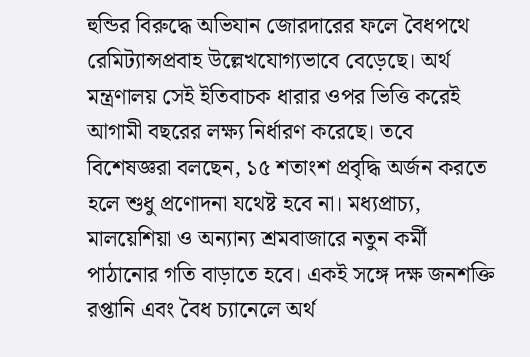হুন্ডির বিরুদ্ধে অভিযান জোরদারের ফলে বৈধপথে রেমিট্যান্সপ্রবাহ উল্লেখযোগ্যভাবে বেড়েছে। অর্থ মন্ত্রণালয় সেই ইতিবাচক ধারার ওপর ভিত্তি করেই আগামী বছরের লক্ষ্য নির্ধারণ করেছে। তবে বিশেষজ্ঞরা বলছেন, ১৫ শতাংশ প্রবৃদ্ধি অর্জন করতে হলে শুধু প্রণোদনা যথেষ্ট হবে না। মধ্যপ্রাচ্য, মালয়েশিয়া ও অন্যান্য শ্রমবাজারে নতুন কর্মী পাঠানোর গতি বাড়াতে হবে। একই সঙ্গে দক্ষ জনশক্তি রপ্তানি এবং বৈধ চ্যানেলে অর্থ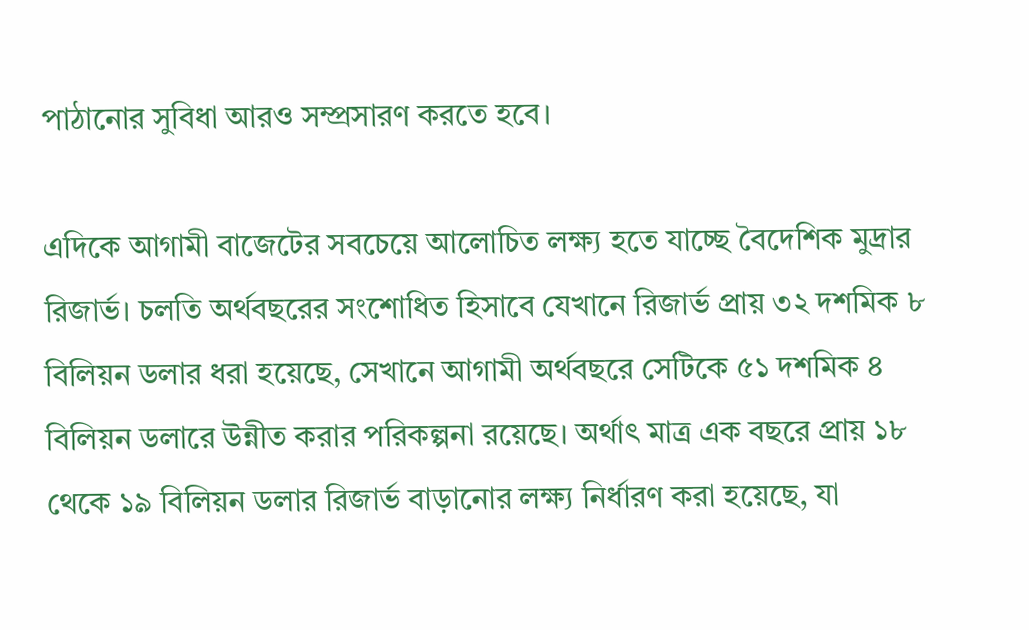পাঠানোর সুবিধা আরও সম্প্রসারণ করতে হবে।

এদিকে আগামী বাজেটের সবচেয়ে আলোচিত লক্ষ্য হতে যাচ্ছে বৈদেশিক মুদ্রার রিজার্ভ। চলতি অর্থবছরের সংশোধিত হিসাবে যেখানে রিজার্ভ প্রায় ৩২ দশমিক ৮ বিলিয়ন ডলার ধরা হয়েছে, সেখানে আগামী অর্থবছরে সেটিকে ৫১ দশমিক ৪ বিলিয়ন ডলারে উন্নীত করার পরিকল্পনা রয়েছে। অর্থাৎ মাত্র এক বছরে প্রায় ১৮ থেকে ১৯ বিলিয়ন ডলার রিজার্ভ বাড়ানোর লক্ষ্য নির্ধারণ করা হয়েছে, যা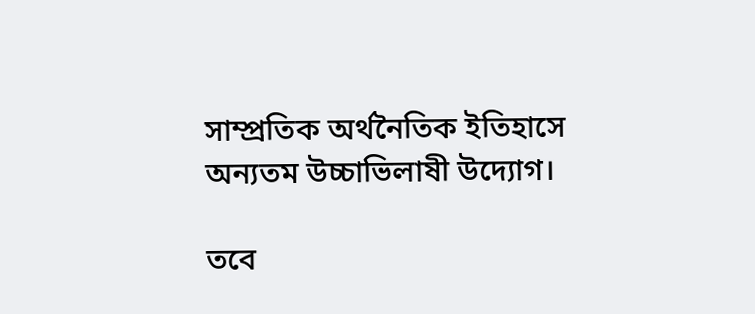সাম্প্রতিক অর্থনৈতিক ইতিহাসে অন্যতম উচ্চাভিলাষী উদ্যোগ।

তবে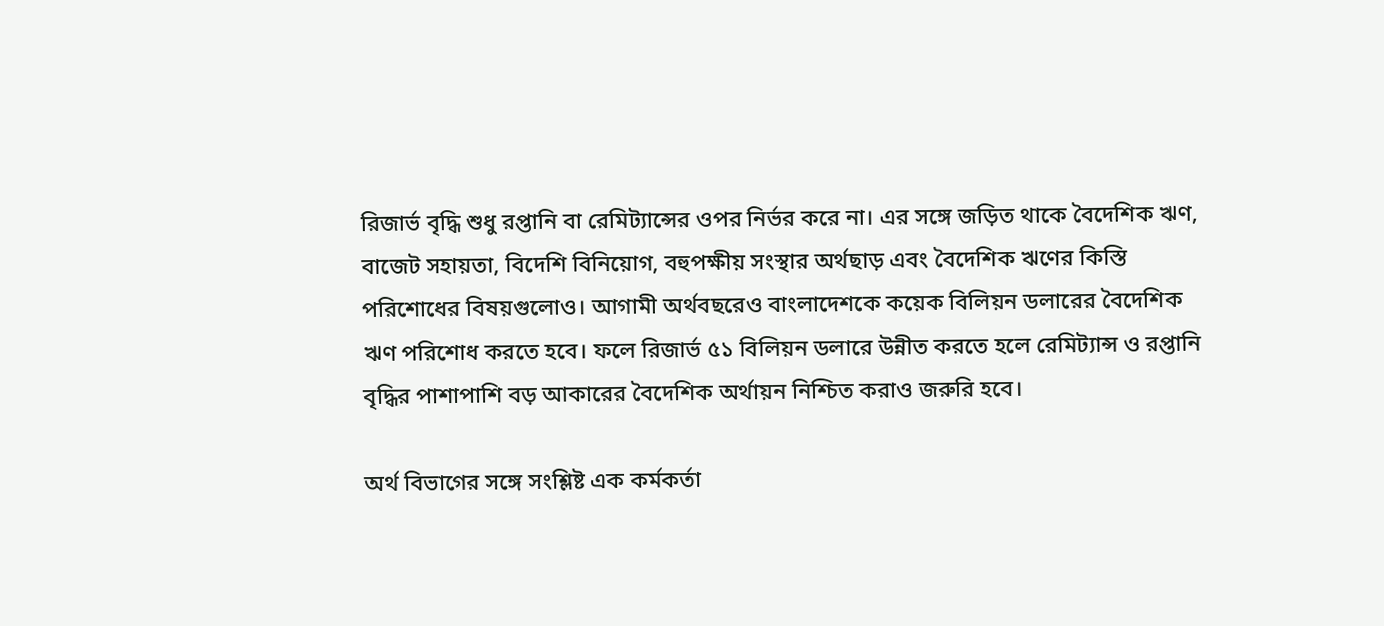রিজার্ভ বৃদ্ধি শুধু রপ্তানি বা রেমিট্যান্সের ওপর নির্ভর করে না। এর সঙ্গে জড়িত থাকে বৈদেশিক ঋণ, বাজেট সহায়তা, বিদেশি বিনিয়োগ, বহুপক্ষীয় সংস্থার অর্থছাড় এবং বৈদেশিক ঋণের কিস্তি পরিশোধের বিষয়গুলোও। আগামী অর্থবছরেও বাংলাদেশকে কয়েক বিলিয়ন ডলারের বৈদেশিক ঋণ পরিশোধ করতে হবে। ফলে রিজার্ভ ৫১ বিলিয়ন ডলারে উন্নীত করতে হলে রেমিট্যান্স ও রপ্তানি বৃদ্ধির পাশাপাশি বড় আকারের বৈদেশিক অর্থায়ন নিশ্চিত করাও জরুরি হবে।

অর্থ বিভাগের সঙ্গে সংশ্লিষ্ট এক কর্মকর্তা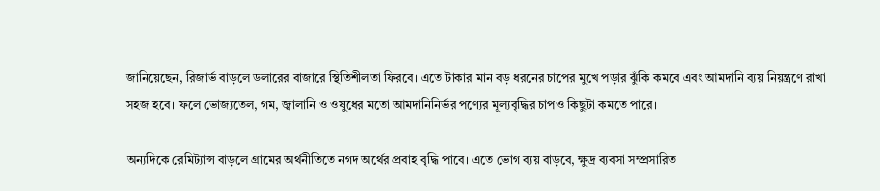জানিয়েছেন, রিজার্ভ বাড়লে ডলারের বাজারে স্থিতিশীলতা ফিরবে। এতে টাকার মান বড় ধরনের চাপের মুখে পড়ার ঝুঁকি কমবে এবং আমদানি ব্যয় নিয়ন্ত্রণে রাখা সহজ হবে। ফলে ভোজ্যতেল, গম, জ্বালানি ও ওষুধের মতো আমদানিনির্ভর পণ্যের মূল্যবৃদ্ধির চাপও কিছুটা কমতে পারে।

অন্যদিকে রেমিট্যান্স বাড়লে গ্রামের অর্থনীতিতে নগদ অর্থের প্রবাহ বৃদ্ধি পাবে। এতে ভোগ ব্যয় বাড়বে, ক্ষুদ্র ব্যবসা সম্প্রসারিত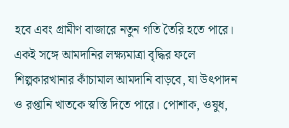হবে এবং গ্রামীণ বাজারে নতুন গতি তৈরি হতে পারে। একই সঙ্গে আমদানির লক্ষ্যমাত্রা বৃদ্ধির ফলে শিল্পকারখানার কাঁচামাল আমদানি বাড়বে, যা উৎপাদন ও রপ্তানি খাতকে স্বস্তি দিতে পারে। পোশাক, ওষুধ,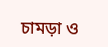চামড়া ও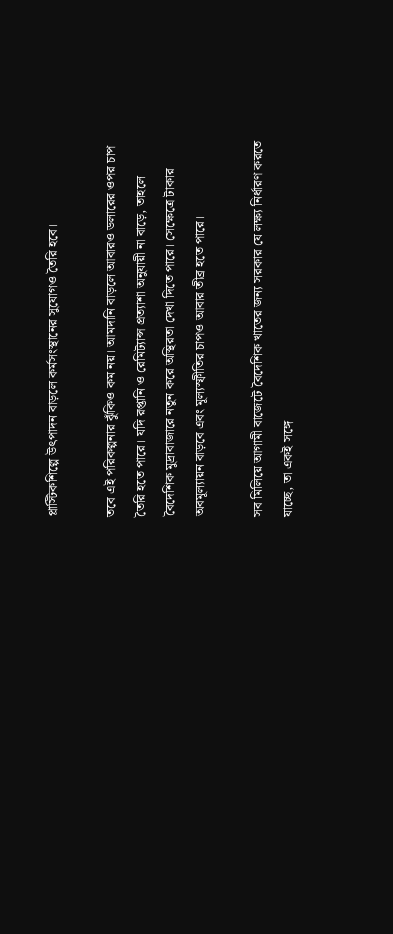প্লাস্টিকশিল্পে উৎপাদন বাড়লে কর্মসংস্থানের সুযোগও তৈরি হবে।

তবে এই পরিকল্পনার ঝুঁকিও কম নয়। আমদানি বাড়লে আবারও ডলারের ওপর চাপ তৈরি হতে পারে। যদি রপ্তানি ও রেমিট্যান্স প্রত্যাশা অনুযায়ী না বাড়ে, তাহলে বৈদেশিক মুদ্রাবাজারে নতুন করে অস্থিরতা দেখা দিতে পারে। সেক্ষেত্রে টাকার অবমূল্যায়ন বাড়বে এবং মূল্যস্ফীতির চাপও আবার তীব্র হতে পারে।

সব মিলিয়ে আগামী বাজেটে বৈদেশিক খাতের জন্য সরকার যে লক্ষ্য নির্ধারণ করতে যাচ্ছে, তা একই সঙ্গে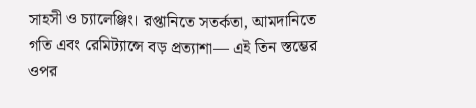সাহসী ও চ্যালেঞ্জিং। রপ্তানিতে সতর্কতা, আমদানিতে গতি এবং রেমিট্যান্সে বড় প্রত্যাশা— এই তিন স্তম্ভের ওপর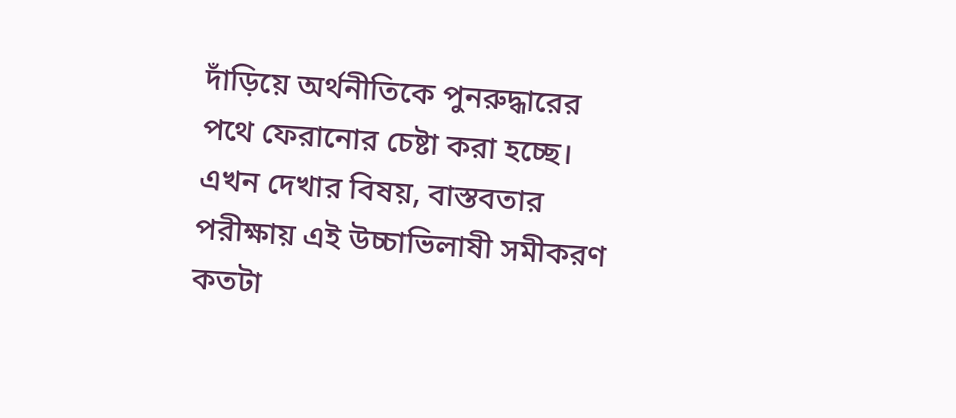দাঁড়িয়ে অর্থনীতিকে পুনরুদ্ধারের পথে ফেরানোর চেষ্টা করা হচ্ছে। এখন দেখার বিষয়, বাস্তবতার পরীক্ষায় এই উচ্চাভিলাষী সমীকরণ কতটা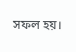সফল হয়।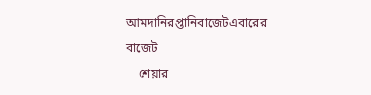আমদানিরপ্তানিবাজেটএবারের বাজেট
    শেয়ার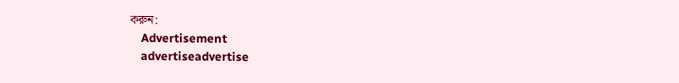করুন:
    Advertisement
    advertiseadvertise